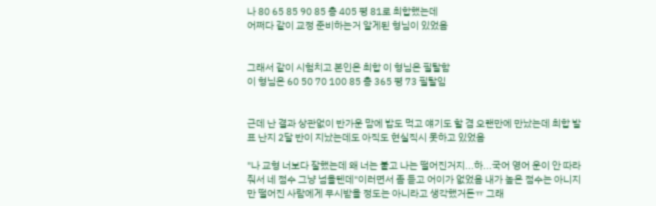나 80 65 85 90 85 총 405 평 81로 최합했는데
어쩌다 같이 교정 준비하는거 알게된 형님이 있었음


그래서 같이 시험치고 본인은 최합 이 형님은 필탈함
이 형님은 60 50 70 100 85 총 365 평 73 필탈임


근데 난 결과 상관없이 반가운 맘에 밥도 먹고 얘기도 할 겸 오랜만에 만났는데 최합 발표 난지 2달 반이 지났는데도 아직도 현실직시 못하고 있었음

"나 교형 너보다 잘했는데 왜 너는 붙고 나는 떨어진거지...하...국어 영어 운이 안 따라줘서 네 점수 그냥 넘을텐데"이러면서 좀 듣고 어이가 없었음 내가 높은 점수는 아니지만 떨어진 사람에게 무시받을 정도는 아니라고 생각했거든ㅠ 그래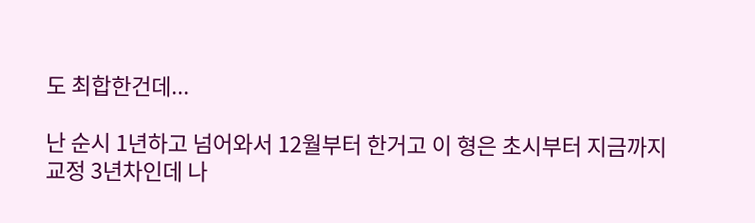도 최합한건데...

난 순시 1년하고 넘어와서 12월부터 한거고 이 형은 초시부터 지금까지 교정 3년차인데 나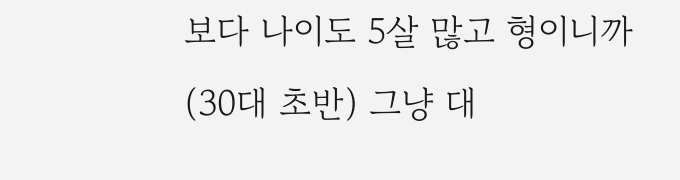보다 나이도 5살 많고 형이니까(30대 초반) 그냥 대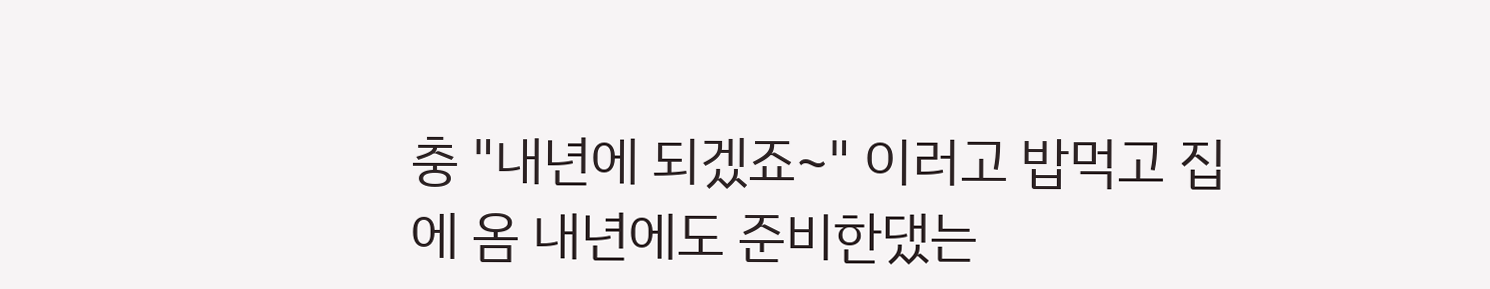충 "내년에 되겠죠~" 이러고 밥먹고 집에 옴 내년에도 준비한댔는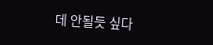데 안될듯 싶다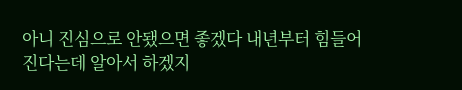아니 진심으로 안됐으면 좋겠다 내년부터 힘들어진다는데 알아서 하겠지